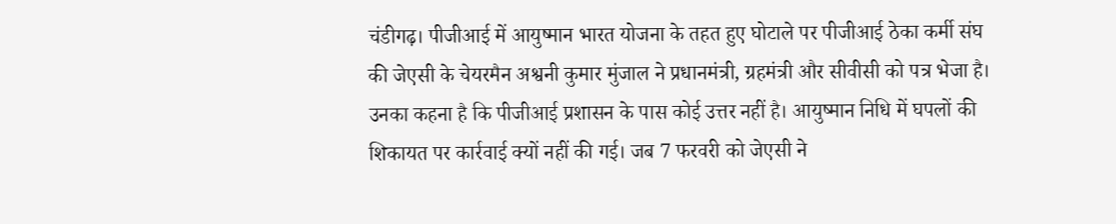चंडीगढ़। पीजीआई में आयुष्मान भारत योजना के तहत हुए घोटाले पर पीजीआई ठेका कर्मी संघ की जेएसी के चेयरमैन अश्वनी कुमार मुंजाल ने प्रधानमंत्री, ग्रहमंत्री और सीवीसी को पत्र भेजा है। उनका कहना है कि पीजीआई प्रशासन के पास कोई उत्तर नहीं है। आयुष्मान निधि में घपलों की शिकायत पर कार्रवाई क्यों नहीं की गई। जब 7 फरवरी को जेएसी ने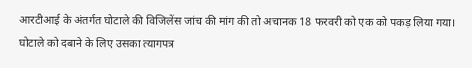आरटीआई के अंतर्गत घोटाले की विजिलेंस जांच की मांग की तो अचानक 18 फरवरी को एक को पकड़ लिया गया। घोटाले को दबाने के लिए उसका त्यागपत्र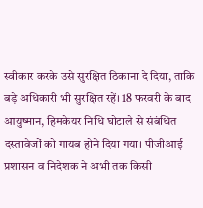स्वीकार करके उसे सुरक्षित ठिकाना दे दिया, ताकि बड़े अधिकारी भी सुरक्षित रहें। 18 फरवरी के बाद आयुष्मान, हिमकेयर निधि घोटाले से संबंधित दस्तावेजों को गायब होने दिया गया। पीजीआई प्रशासन व निदेशक ने अभी तक किसी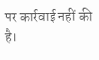पर कार्रवाई नहीं की है।